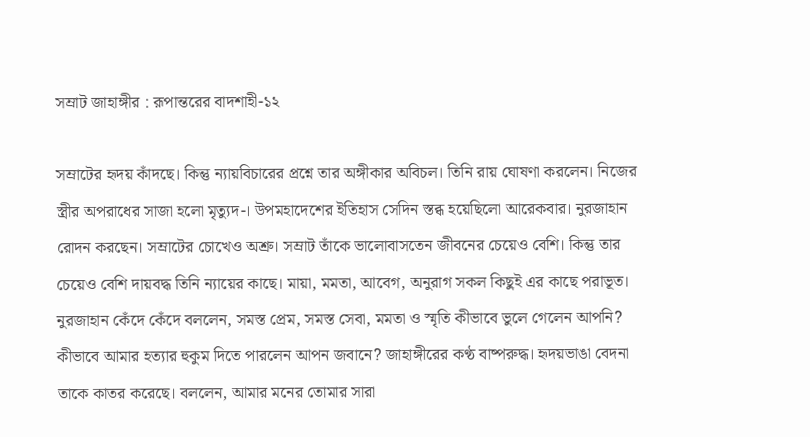সম্রাট জাহাঙ্গীর : রূপান্তরের বাদশাহী-১২

সম্রাটের হৃদয় কাঁদছে। কিন্তু ন্যায়বিচারের প্রশ্নে তার অঙ্গীকার অবিচল। তিনি রায় ঘোষণা করলেন। নিজের স্ত্রীর অপরাধের সাজা হলো মৃত্যুদ-। উপমহাদেশের ইতিহাস সেদিন স্তব্ধ হয়েছিলো আরেকবার। নুরজাহান রোদন করছেন। সম্রাটের চোখেও অশ্রু। সম্রাট তাঁকে ভালোবাসতেন জীবনের চেয়েও বেশি। কিন্তু তার চেয়েও বেশি দায়বদ্ধ তিনি ন্যায়ের কাছে। মায়া, মমতা, আবেগ, অনুরাগ সকল কিছুই এর কাছে পরাভূত। নুরজাহান কেঁদে কেঁদে বললেন, সমস্ত প্রেম, সমস্ত সেবা, মমতা ও স্মৃতি কীভাবে ভুলে গেলেন আপনি? কীভাবে আমার হত্যার হুকুম দিতে পারলেন আপন জবানে? জাহাঙ্গীরের কণ্ঠ বাষ্পরুদ্ধ। হৃদয়ভাঙা বেদনা তাকে কাতর করেছে। বললেন, আমার মনের তোমার সারা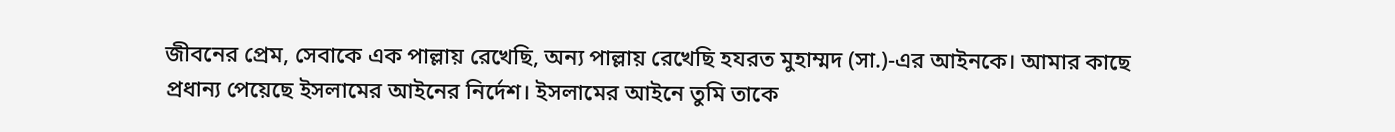জীবনের প্রেম, সেবাকে এক পাল্লায় রেখেছি, অন্য পাল্লায় রেখেছি হযরত মুহাম্মদ (সা.)-এর আইনকে। আমার কাছে প্রধান্য পেয়েছে ইসলামের আইনের নির্দেশ। ইসলামের আইনে তুমি তাকে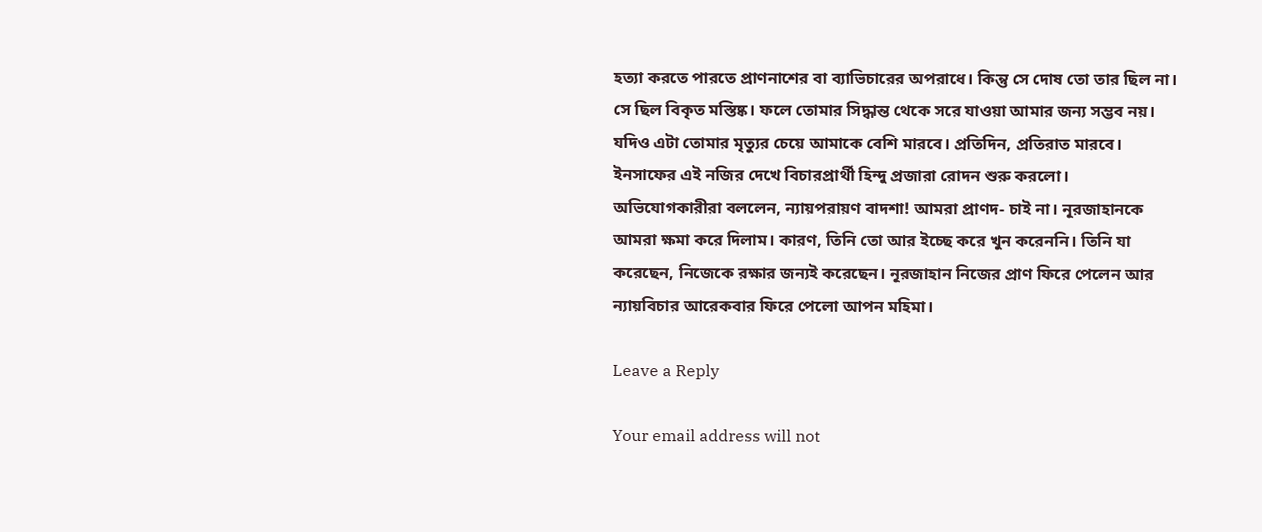হত্যা করতে পারতে প্রাণনাশের বা ব্যাভিচারের অপরাধে। কিন্তু সে দোষ তো তার ছিল না। সে ছিল বিকৃত মস্তিষ্ক। ফলে তোমার সিদ্ধান্ত থেকে সরে যাওয়া আমার জন্য সম্ভব নয়। যদিও এটা তোমার মৃত্যুর চেয়ে আমাকে বেশি মারবে। প্রতিদিন, প্রতিরাত মারবে। ইনসাফের এই নজির দেখে বিচারপ্রার্থী হিন্দু প্রজারা রোদন শুরু করলো। অভিযোগকারীরা বললেন, ন্যায়পরায়ণ বাদশা! আমরা প্রাণদ- চাই না। নূরজাহানকে আমরা ক্ষমা করে দিলাম। কারণ, তিনি তো আর ইচ্ছে করে খুন করেননি। তিনি যা করেছেন, নিজেকে রক্ষার জন্যই করেছেন। নূরজাহান নিজের প্রাণ ফিরে পেলেন আর ন্যায়বিচার আরেকবার ফিরে পেলো আপন মহিমা।

Leave a Reply

Your email address will not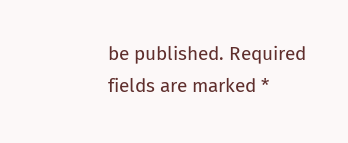be published. Required fields are marked *